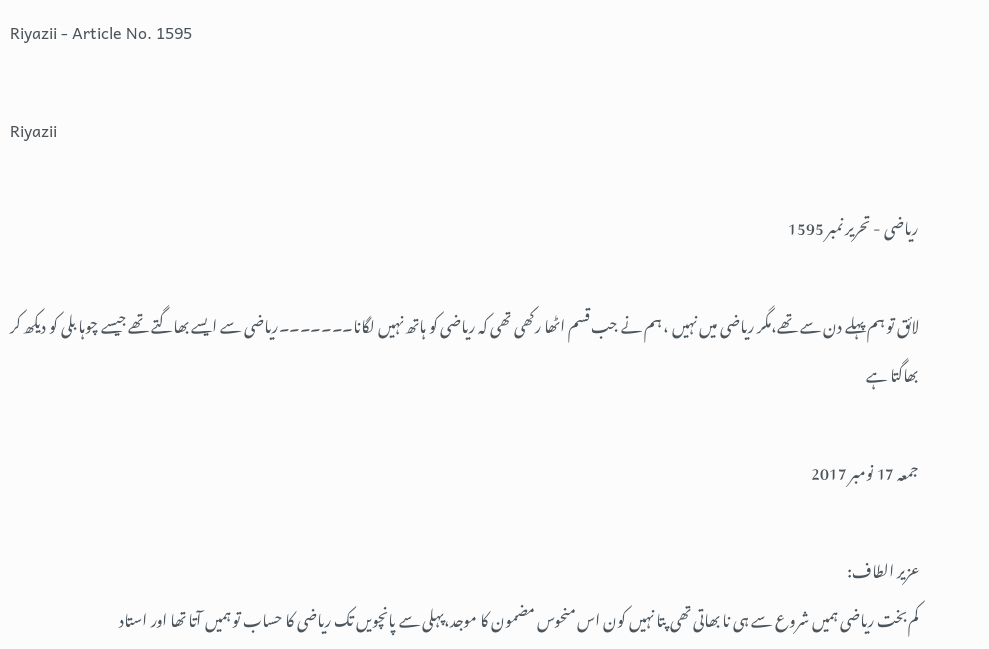Riyazii - Article No. 1595

Riyazii

ریاضی - تحریر نمبر 1595

لائق تو ہم پہلے دن سے تھے،مگر ریاضی میں نہیں ، ہم نے جب قسم اٹھا رکھی تھی کہ ریاضی کو ہاتھ نہیں لگانا۔۔۔۔۔۔۔ریاضی سے ایسے بھاگتے تھے جیسے چوہا بلی کو دیکھ کر بھاگتا ہے

جمعہ 17 نومبر 2017

عزیر الطاف:
کم بخت ریاضی ہمیں شروع سے ہی نا بھاتی تھی پتا نہیں کون اس منحوس مضمون کا موجد،پہلی سے پانچویں تک ریاضی کا حساب تو ہمیں آتا تھا اور استاد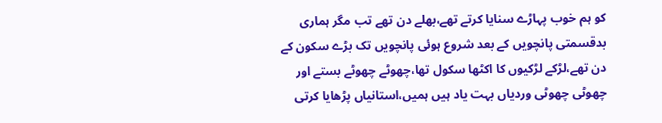کو ہم خوب پہاڑے سنایا کرتے تھے،بھلے دن تھے تب مگر ہماری بدقسمتی پانچویں کے بعد شروع ہوئی پانچویں تک بڑے سکون کے دن تھے،لڑکے لڑکیوں کا اکٹھا سکول تھا،چھوٹے چھوٹے بستے اور چھوٹی چھوٹی وردیاں بہت یاد ہیں ہمیں،استانیاں پڑھایا کرتی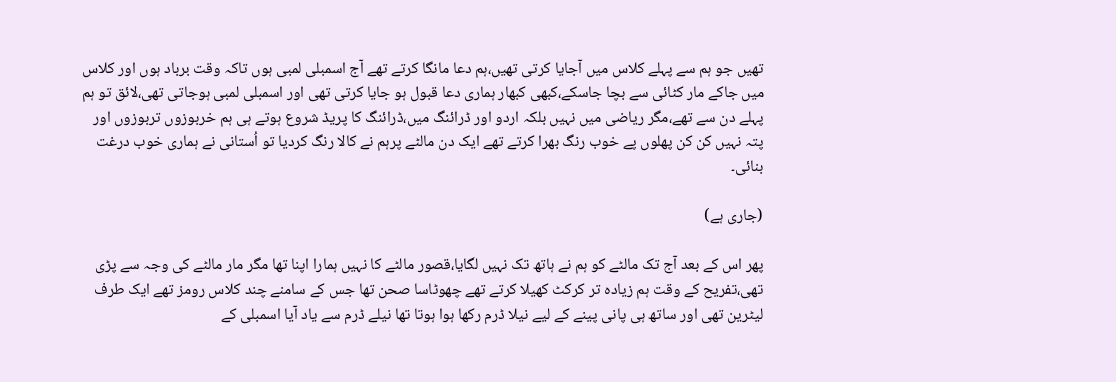تھیں جو ہم سے پہلے کلاس میں آجایا کرتی تھیں،ہم دعا مانگا کرتے تھے آج اسمبلی لمبی ہوں تاکہ وقت برباد ہوں اور کلاس میں جاکے مار کٹائی سے بچا جاسکے،کبھی کبھار ہماری دعا قبول ہو جایا کرتی تھی اور اسمبلی لمبی ہوجاتی تھی،لائق تو ہم پہلے دن سے تھے،مگر ریاضی میں نہیں بلکہ اردو اور ڈرائنگ میں،ڈرائنگ کا پریڈ شروع ہوتے ہی ہم خربوزوں تربوزوں اور پتہ نہیں کن کن پھلوں پے خوب رنگ بھرا کرتے تھے ایک دن مالٹے پرہم نے کالا رنگ کردیا تو اُستانی نے ہماری خوب درغت بنائی۔

(جاری ہے)

پھر اس کے بعد آج تک مالٹے کو ہم نے ہاتھ تک نہیں لگایا،قصور مالٹے کا نہیں ہمارا اپنا تھا مگر مار مالٹے کی وجہ سے پڑی تھی،تفریح کے وقت ہم زیادہ تر کرکٹ کھیلا کرتے تھے چھوٹاسا صحن تھا جس کے سامنے چند کلاس رومز تھے ایک طرف لیٹرین تھی اور ساتھ ہی پانی پینے کے لیے نیلا ڈرم رکھا ہوا ہوتا تھا نیلے ڈرم سے یاد آیا اسمبلی کے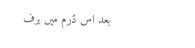بعد اس ڈرم میں برف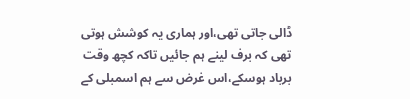ڈالی جاتی تھی،اور ہماری یہ کوشش ہوتی تھی کہ برف لینے ہم جائیں تاکہ کچھ وقت برباد ہوسکے،اس غرض سے ہم اسمبلی کے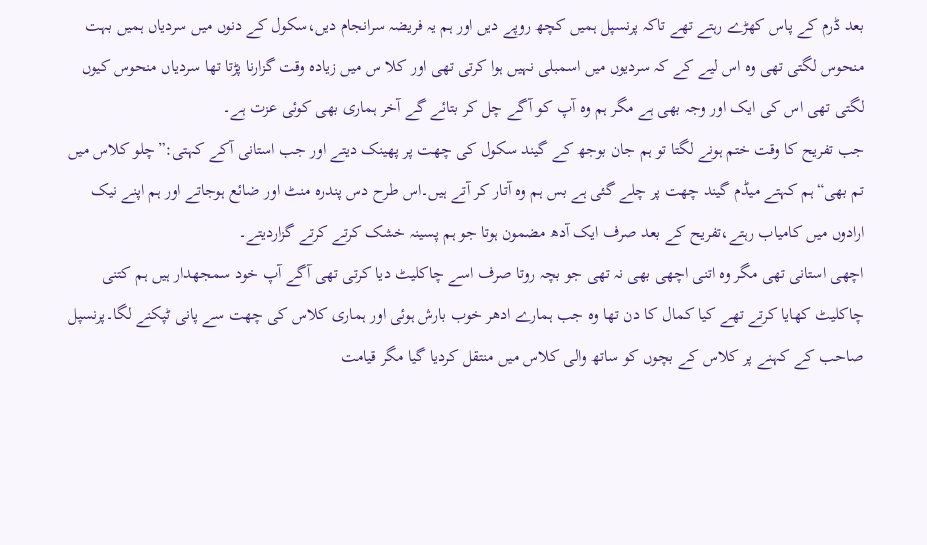بعد ڈرم کے پاس کھڑے رہتے تھے تاکہ پرنسپل ہمیں کچھ روپے دیں اور ہم یہ فریضہ سرانجام دیں،سکول کے دنوں میں سردیاں ہمیں بہت منحوس لگتی تھی وہ اس لیے کے کہ سردیوں میں اسمبلی نہیں ہوا کرتی تھی اور کلا س میں زیادہ وقت گزارنا پڑتا تھا سردیاں منحوس کیوں لگتی تھی اس کی ایک اور وجہ بھی ہے مگر ہم وہ آپ کو آگے چل کر بتائے گے آخر ہماری بھی کوئی عزت ہے۔
جب تفریح کا وقت ختم ہونے لگتا تو ہم جان بوجھ کے گیند سکول کی چھت پر پھینک دیتے اور جب استانی آکے کہتی:”چلو کلاس میں تم بھی“ہم کہتے میڈم گیند چھت پر چلے گئی ہے بس ہم وہ آتار کر آتے ہیں۔اس طرح دس پندرہ منٹ اور ضائع ہوجاتے اور ہم اپنے نیک ارادوں میں کامیاب رہتے،تفریح کے بعد صرف ایک آدھ مضمون ہوتا جو ہم پسینہ خشک کرتے کرتے گزاردیتے۔
اچھی استانی تھی مگر وہ اتنی اچھی بھی نہ تھی جو بچہ روتا صرف اسے چاکلیٹ دیا کرتی تھی آگے آپ خود سمجھدار ہیں ہم کتنی چاکلیٹ کھایا کرتے تھے کیا کمال کا دن تھا وہ جب ہمارے ادھر خوب بارش ہوئی اور ہماری کلاس کی چھت سے پانی ٹپکنے لگا۔پرنسپل صاحب کے کہنے پر کلاس کے بچوں کو ساتھ والی کلاس میں منتقل کردیا گیا مگر قیامت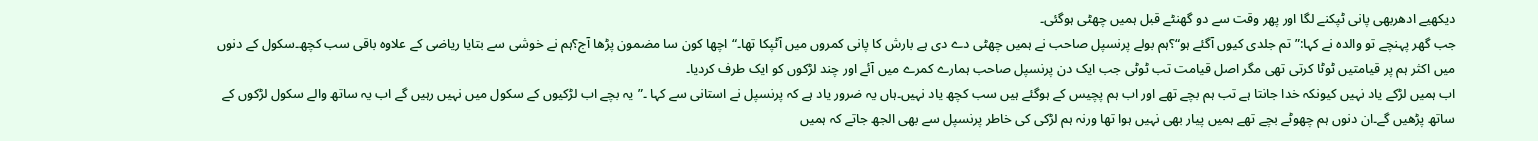دیکھیے ادھربھی پانی ٹپکنے لگا اور پھر وقت سے دو گھنٹے قبل ہمیں چھٹی ہوگئی۔
جب گھر پہنچے تو والدہ نے کہا:”تم جلدی کیوں آگئے ہو“؟ہم بولے پرنسپل صاحب نے ہمیں چھٹی دے دی ہے بارش کا پانی کمروں میں آٹپکا تھا۔“اچھا کون سا مضمون پڑھا آج؟ہم نے خوشی سے بتایا ریاضی کے علاوہ باقی سب کچھ۔سکول کے دنوں میں اکثر ہم پر قیامتیں ٹوٹا کرتی تھی مگر اصل قیامت تب ٹوٹی جب ایک دن پرنسپل صاحب ہمارے کمرے میں آئے اور چند لڑکوں کو ایک طرف کردیا۔
اب ہمیں لڑکے یاد نہیں کیونکہ خدا جانتا ہے تب ہم بچے تھے اور اب ہم پچیس کے ہوگئے ہیں سب کچھ یاد نہیں۔ہاں یہ ضرور یاد ہے کہ پرنسپل نے استانی سے کہا ۔”یہ بچے اب لڑکیوں کے سکول میں نہیں رہیں گے اب یہ ساتھ والے سکول لڑکوں کے ساتھ پڑھیں گے۔ان دنوں ہم چھوٹے بچے تھے ہمیں پیار بھی نہیں ہوا تھا ورنہ ہم لڑکی کی خاطر پرنسپل سے بھی الجھ جاتے کہ ہمیں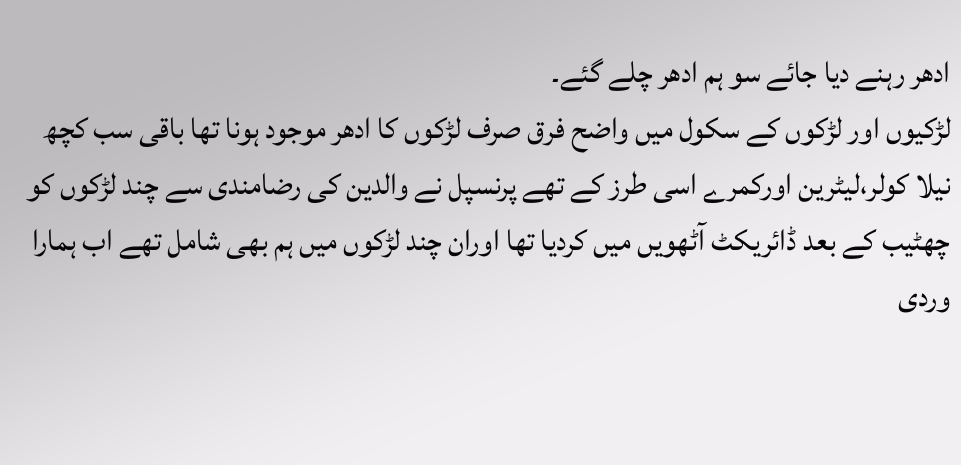ادھر رہنے دیا جائے سو ہم ادھر چلے گئے۔
لڑکیوں اور لڑکوں کے سکول میں واضح فرق صرف لڑکوں کا ادھر موجود ہونا تھا باقی سب کچھ نیلا کولر،لیٹرین اورکمرے اسی طرز کے تھے پرنسپل نے والدین کی رضامندی سے چند لڑکوں کو چھٹیب کے بعد ڈائریکٹ آٹھویں میں کردیا تھا اوران چند لڑکوں میں ہم بھی شامل تھے اب ہمارا وردی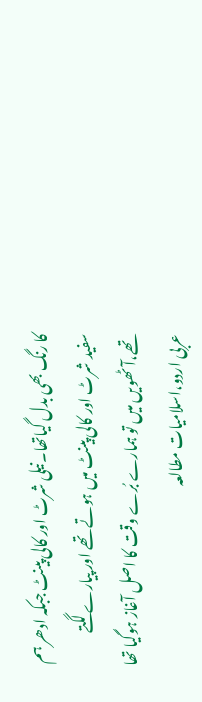کا رنگ بھی بدل گیاتھا۔نیلی شرٹ اور کالی پینٹ جبکہ ادھر ہم سفید شرٹ اور کالی پینٹ میں ہوتے تھے اور پیارے لگتے تھے،آٹھویں میں تو ہمارے بُرے وقت کا اصل آغاز ہوگیا تھا عربی اردو،اسلامیات مطالعہ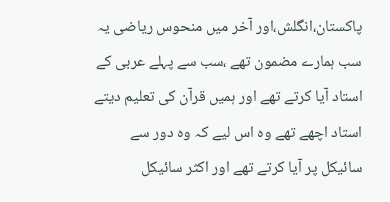پاکستان،انگلش،اور آخر میں منحوس ریاضی یہ سب ہمارے مضمون تھے ،سب سے پہلے عربی کے استاد آیا کرتے تھے اور ہمیں قرآن کی تعلیم دیتے استاد اچھے تھے وہ اس لیے کہ وہ دور سے سائیکل پر آیا کرتے تھے اور اکثر سائیکل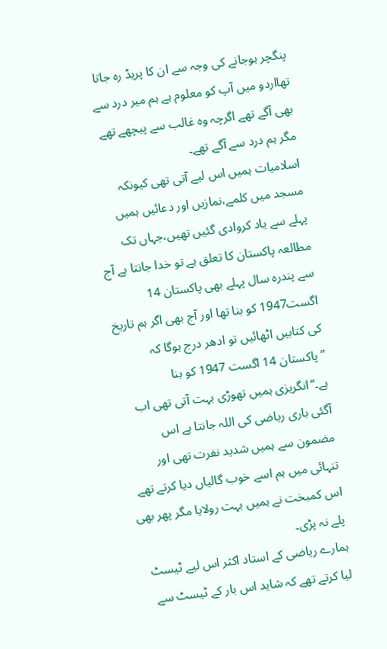پنگچر ہوجانے کی وجہ سے ان کا پریڈ رہ جاتا تھااردو میں آپ کو معلوم ہے ہم میر درد سے بھی آگے تھے اگرچہ وہ غالب سے پیچھے تھے مگر ہم درد سے آگے تھے۔
اسلامیات ہمیں اس لیے آتی تھی کیونکہ مسجد میں کلمے،نمازیں اور دعائیں ہمیں پہلے سے یاد کروادی گئیں تھیں،جہاں تک مطالعہ پاکستان کا تعلق ہے تو خدا جانتا ہے آج سے پندرہ سال پہلے بھی پاکستان 14 اگست1947 کو بنا تھا اور آج بھی اگر ہم تاریخ کی کتابیں اٹھائیں تو ادھر درج ہوگا کہ ”پاکستان 14 اگست 1947 کو بنا ہے۔“انگریزی ہمیں تھوڑی بہت آتی تھی اب آگئی باری ریاضی کی اللہ جانتا ہے اس مضمون سے ہمیں شدید نفرت تھی اور تنہائی میں ہم اسے خوب گالیاں دیا کرتے تھے اس کمبخت نے ہمیں بہت رولایا مگر پھر بھی پلے نہ پڑی۔
ہمارے ریاضی کے استاد اکثر اس لیے ٹیسٹ لیا کرتے تھے کہ شاید اس بار کے ٹیسٹ سے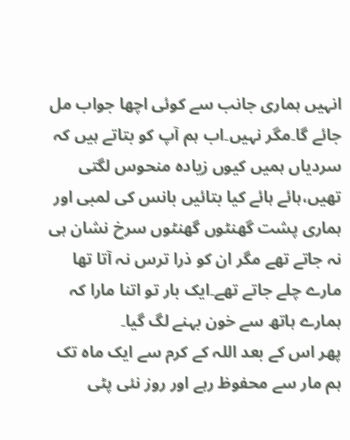انہیں ہماری جانب سے کوئی اچھا جواب مل جائے گا۔مگر نہیں۔اب ہم آپ کو بتاتے ہیں کہ سردیاں ہمیں کیوں زیادہ منحوس لگتی تھیں،ہائے ہائے کیا بتائیں بانس کی لمبی اور ہماری پشت گھنٹوں گھنٹوں سرخ نشان ہی نہ جاتے تھے مگر ان کو ذرا ترس نہ آتا تھا مارے چلے جاتے تھے۔ایک بار تو اتنا مارا کہ ہمارے ہاتھ سے خون بہنے لگ گیا۔
پھر اس کے بعد اللہ کے کرم سے ایک ماہ تک ہم مار سے محفوظ رہے اور روز نئی پٹی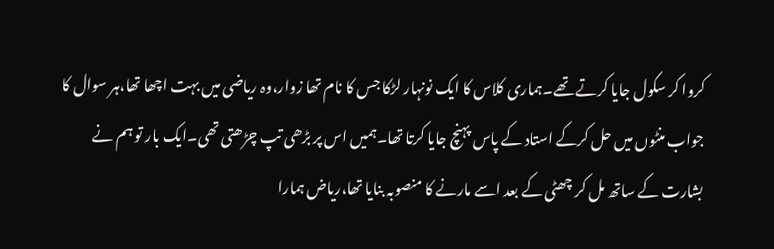کروا کر سکول جایا کرتے تھے۔ہماری کلاس کا ایک نونہار لڑکا جس کا نام تھا زوار،وہ ریاضی میں بہت اچھا تھا،ہر سوال کا جواب منٹوں میں حل کرکے استاد کے پاس پہنچ جایا کرتا تھا۔ہمیں اس پر بڑھی تپ چڑھتی تھی۔ایک بار تو ہم نے بشارت کے ساتھ مل کر چھٹی کے بعد اسے مارنے کا منصوبہ بنایا تھا،ریاض ہمارا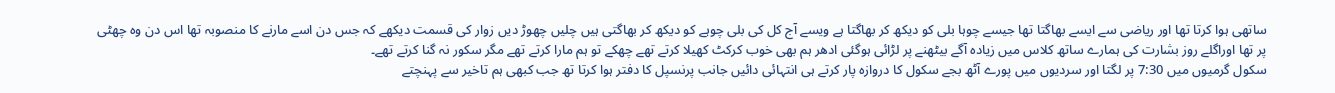ساتھی ہوا کرتا تھا اور ریاضی سے ایسے بھاگتا تھا جیسے چوہا بلی کو دیکھ کر بھاگتا ہے ویسے آج کل کی بلی چوہے کو دیکھ کر بھاگتی ہیں چلیں چھوڑ دیں زوار کی قسمت دیکھے کہ جس دن اسے مارنے کا منصوبہ تھا اس دن وہ چھٹی پر تھا اوراگلے روز بشارت کی ہمارے ساتھ کلاس میں زیادہ آگے بیٹھنے پر لڑائی ہوگئی ادھر ہم بھی خوب کرکٹ کھیلا کرتے تھے چھکے تو ہم مارا کرتے تھے مگر سکور نہ گنا کرتے تھے۔
سکول گرمیوں میں 7:30 پر لگتا اور سردیوں میں پورے آٹھ بجے سکول کا دروازہ پار کرتے ہی انتہائی دائیں جانب پرنسپل کا دفتر ہوا کرتا تھ جب کبھی ہم تاخیر سے پہنچتے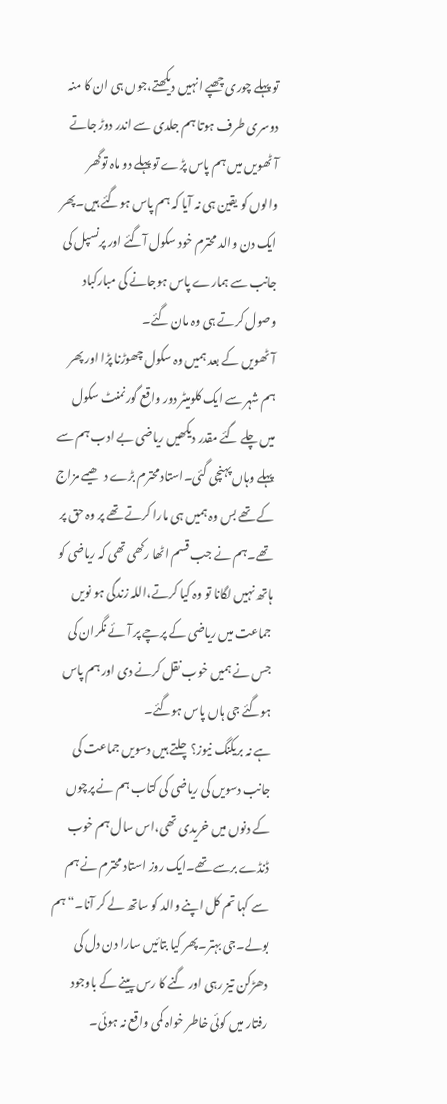تو پہلے چوری چھپے انہیں دیکھتے،جوں ہی ان کا منہ دوسری طرف ہوتا ہم جلدی سے اندر دوڑ جاتے آٹھویں میں ہم پاس پڑے تو پہلے دو ماہ توگھر والوں کو یقین ہی نہ آیا کہ ہم پاس ہوگئے ہیں۔پھر ایک دن والد محترم خود سکول آگئے اور پرنسپل کی جانب سے ہمارے پاس ہوجانے کی مبارکباد وصول کرتے ہی وہ مان گئے۔
آٹھویں کے بعد ہمیں وہ سکول چھوڑنا پڑا اور پھر ہم شہر سے ایک کلومیٹر دور واقع گورنمنٹ سکول میں چلے گئے مقدر دیکھیں ریاضی بے ادب ہم سے پہلے وہاں پہنچی گئی۔استاد محترم بڑے دھیمے مزاج کے تھے بس وہ ہمیں ہی مارا کرتے تھے پر وہ حق پر تھے۔ہم نے جب قسم اٹھا رکھی تھی کہ ریاضی کو ہاتھ نہیں لگانا تو وہ کیا کرتے،اللہ زندگی ہو نویں جماعت میں ریاضی کے پرچے پر آئے نگران کی جس نے ہمیں خوب نقل کرنے دی اور ہم پاس ہوگئے جی ہاں پاس ہوگئے۔
ہے نہ بریکنگ نیوز؟چلتے ہیں دسویں جماعت کی جانب دسویں کی ریاضی کی کتاب ہم نے پرچوں کے دنوں میں خریدی تھی،اس سال ہم خوب ڈنڈے برسے تھے۔ایک روز استاد محترم نے ہم سے کہا تم کل اپنے والد کو ساتھ لے کر آنا۔“ہم بولے۔جی بہتر۔پھر کیا بتائیں سارا دن دل کی دھڑکن تیز رہی اور گنے کا رس پینے کے باوجود رفتار میں کوئی خاطر خواہ کمی واقع نہ ہوئی۔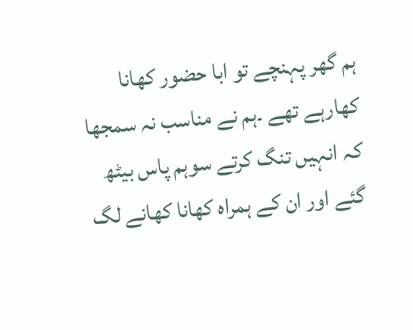ہم گھر پہنچے تو ابا حضور کھانا کھارہے تھے ۔ہم نے مناسب نہ سمجھا کہ انہیں تنگ کرتے سوہم پاس بیٹھ گئے اور ان کے ہمراہ کھانا کھانے لگ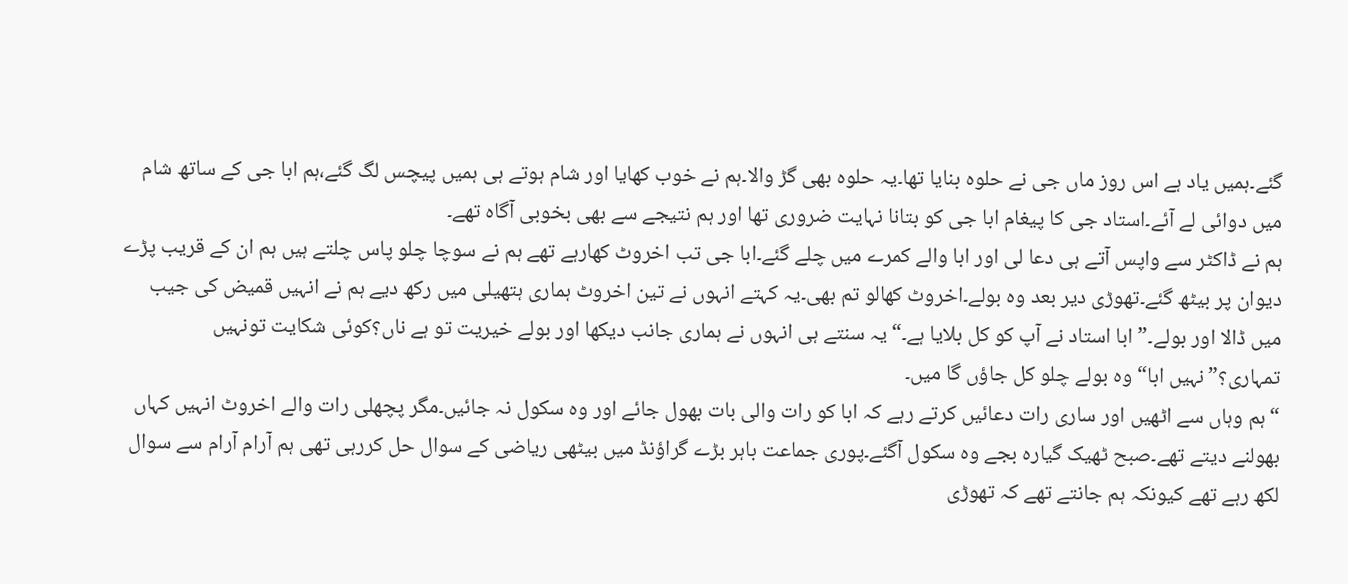گئے۔ہمیں یاد ہے اس روز ماں جی نے حلوہ بنایا تھا۔یہ حلوہ بھی گڑ والا۔ہم نے خوب کھایا اور شام ہوتے ہی ہمیں پیچس لگ گئے،ہم ابا جی کے ساتھ شام میں دوائی لے آئے۔استاد جی کا پیغام ابا جی کو بتانا نہایت ضروری تھا اور ہم نتیجے سے بھی بخوبی آگاہ تھے۔
ہم نے ڈاکٹر سے واپس آتے ہی دعا لی اور ابا والے کمرے میں چلے گئے۔ابا جی تب اخروٹ کھارہے تھے ہم نے سوچا چلو پاس چلتے ہیں ہم ان کے قریب پڑے دیوان پر بیٹھ گئے۔تھوڑی دیر بعد وہ بولے۔اخروٹ کھالو تم بھی۔یہ کہتے انہوں نے تین اخروٹ ہماری ہتھیلی میں رکھ دیے ہم نے انہیں قمیض کی جیب میں ڈالا اور بولے۔”ابا استاد نے آپ کو کل بلایا ہے۔“یہ سنتے ہی انہوں نے ہماری جانب دیکھا اور بولے خیریت تو ہے ناں؟کوئی شکایت تونہیں تمہاری؟”نہیں ابا“وہ بولے چلو کل جاؤں گا میں۔
“ہم وہاں سے اٹھیں اور ساری رات دعائیں کرتے رہے کہ ابا کو رات والی بات بھول جائے اور وہ سکول نہ جائیں۔مگر پچھلی رات والے اخروٹ انہیں کہاں بھولنے دیتے تھے۔صبح ٹھیک گیارہ بجے وہ سکول آگئے۔پوری جماعت باہر بڑے گراؤنڈ میں بیٹھی ریاضی کے سوال حل کررہی تھی ہم آرام آرام سے سوال لکھ رہے تھے کیونکہ ہم جانتے تھے کہ تھوڑی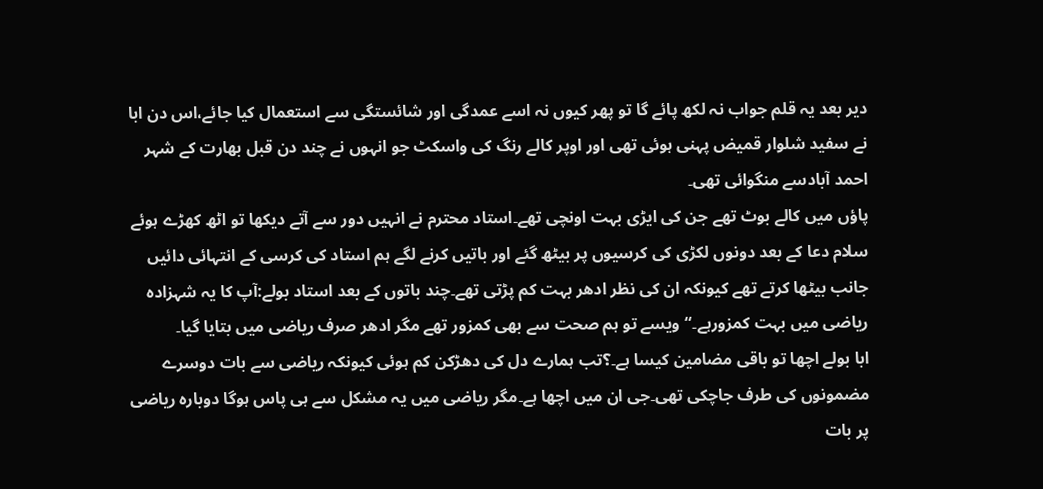دیر بعد یہ قلم جواب نہ لکھ پائے گا تو پھر کیوں نہ اسے عمدگی اور شائستگی سے استعمال کیا جائے،اس دن ابا نے سفید شلوار قمیض پہنی ہوئی تھی اور اوپر کالے رنگ کی واسکٹ جو انہوں نے چند دن قبل بھارت کے شہر احمد آبادسے منگوائی تھی۔
پاؤں میں کالے بوٹ تھے جن کی ایڑی بہت اونچی تھے۔استاد محترم نے انہیں دور سے آتے دیکھا تو اٹھ کھڑے ہوئے سلام دعا کے بعد دونوں لکڑی کی کرسیوں پر بیٹھ گئے اور باتیں کرنے لگے ہم استاد کی کرسی کے انتہائی دائیں جانب بیٹھا کرتے تھے کیونکہ ان کی نظر ادھر بہت کم پڑتی تھے۔چند باتوں کے بعد استاد بولے:آپ کا یہ شہزادہ ریاضی میں بہت کمزورہے۔“ویسے تو ہم صحت سے بھی کمزور تھے مگر ادھر صرف ریاضی میں بتایا گیا۔
ابا بولے اچھا تو باقی مضامین کیسا ہے۔؟تب ہمارے دل کی دھڑکن کم ہوئی کیونکہ ریاضی سے بات دوسرے مضمونوں کی طرف جاچکی تھی۔جی ان میں اچھا ہے۔مگر ریاضی میں یہ مشکل سے ہی پاس ہوگا دوبارہ ریاضی پر بات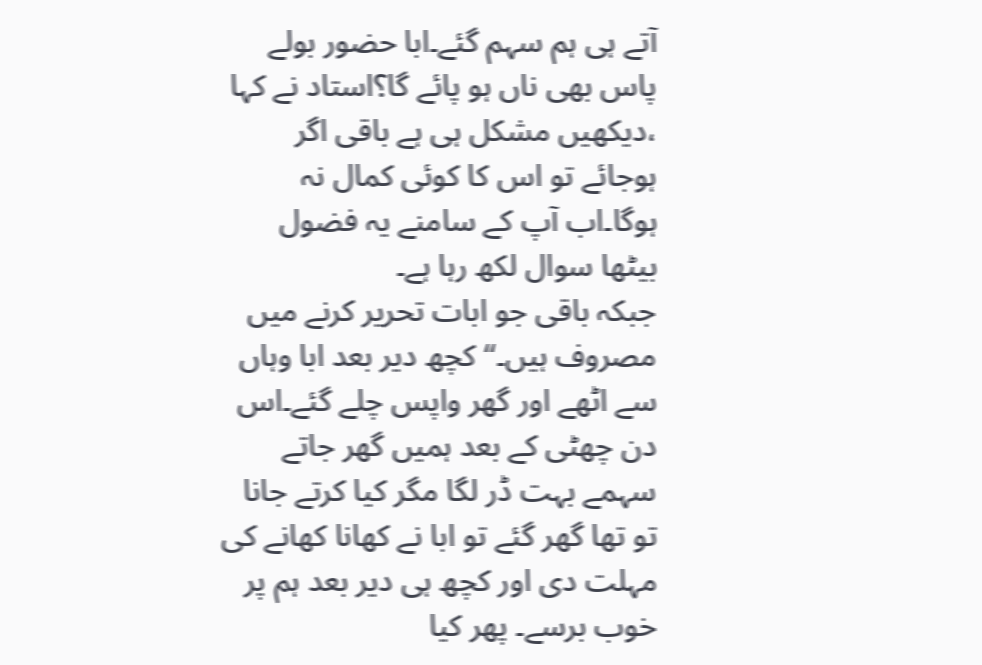آتے ہی ہم سہم گئے۔ابا حضور بولے پاس بھی ناں ہو پائے گا؟استاد نے کہا ،دیکھیں مشکل ہی ہے باقی اگر ہوجائے تو اس کا کوئی کمال نہ ہوگا۔اب آپ کے سامنے یہ فضول بیٹھا سوال لکھ رہا ہے۔
جبکہ باقی جو ابات تحریر کرنے میں مصروف ہیں۔“کچھ دیر بعد ابا وہاں سے اٹھے اور گھر واپس چلے گئے۔اس دن چھٹی کے بعد ہمیں گھر جاتے سہمے بہت ڈر لگا مگر کیا کرتے جانا تو تھا گھر گئے تو ابا نے کھانا کھانے کی مہلت دی اور کچھ ہی دیر بعد ہم پر خوب برسے۔ پھر کیا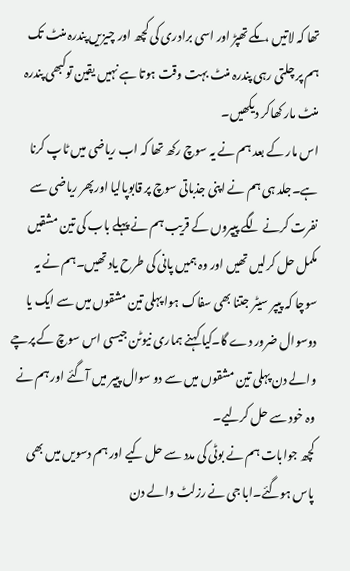تھا کہ لاتیں ،مکے تھپڑ اور اسی برادری کی کچھ اور چیزیں پندرہ منٹ تک ہم پر چلتی رہی پندرہ منٹ بہت وقت ہوتا ہے نہیں یقین توکبھی پندرہ منٹ مار کھاکر دیکھیں۔
اس مار کے بعد ہم نے یہ سوچ رکھ تھا کہ اب ریاضی میں ٹاپ کرنا ہے۔جلد ہی ہم نے اپنی جذباتی سوچ پر قابوپالیا اورپھر ریاضی سے نفرت کرنے لگے پیپروں کے قریب ہم نے پہلے باب کی تین مشقیں مکمل حل کرلیں تھیں اور وہ ہمیں پانی کی طرح یاد تھیں۔ہم نے یہ سوچا کہ پیپر سیٹر جتنا بھی سفاک ہوا پہلی تین مشقوں میں سے ایک یا دوسوال ضرور دے گا۔کیا کہنے ہماری نیوٹن جیسی اس سوچ کے پرچے والے دن پہلی تین مشقوں میں سے دو سوال پیپر میں آگئے اور ہم نے وہ خود سے حل کرلیے۔
کچھ جوابات ہم نے بوٹی کی مدد سے حل کیے اور ہم دسویں میں بھی پاس ہوگئے۔ابا جی نے رزلٹ والے دن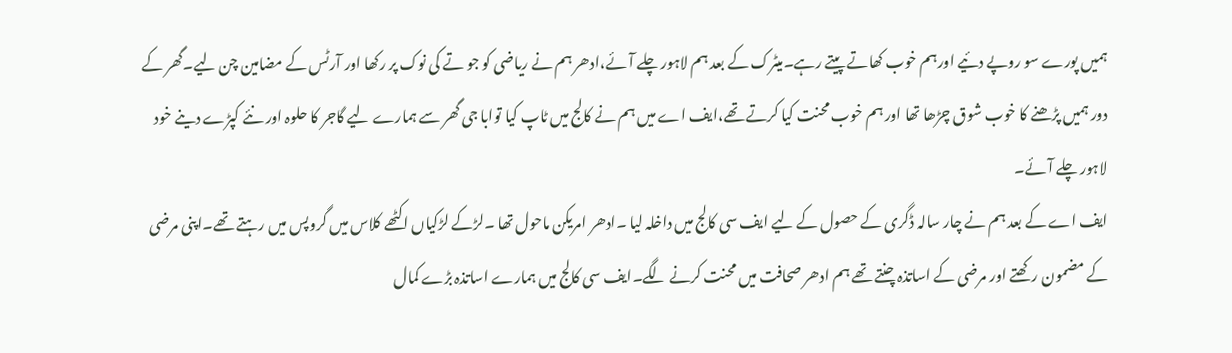ہمیں پورے سو روپے دئیے اورہم خوب کھاتے پیتے رہے۔میٹرک کے بعد ہم لاہور چلے آئے،ادھر ہم نے ریاضی کو جو تے کی نوک پر رکھا اور آرٹس کے مضامین چن لیے۔گھر کے دور ہمیں پڑھنے کا خوب شوق چڑھا تھا اور ہم خوب محنت کیا کرتے تھے،ایف اے میں ہم نے کالج میں ٹاپ کیا توابا جی گھر سے ہمارے لیے گاجر کا حلوہ اور نئے کپڑے دینے خود لاہور چلے آئے۔
ایف اے کے بعد ہم نے چار سالہ ڈگری کے حصول کے لیے ایف سی کالج میں داخلہ لیا ۔ادھر امریکن ماحول تھا ۔لڑکے لڑکیاں اکٹھے کلاس میں گروپس میں رہتے تھے۔اپنی مرضی کے مضمون رکھتے اور مرضی کے اساتذہ چنتے تھے ہم ادھر صحافت میں محنت کرنے لگے۔ایف سی کالج میں ہمارے اساتذہ بڑے کمال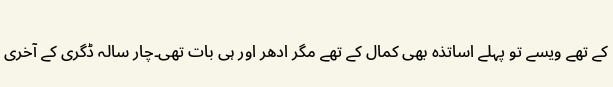کے تھے ویسے تو پہلے اساتذہ بھی کمال کے تھے مگر ادھر اور ہی بات تھی۔چار سالہ ڈگری کے آخری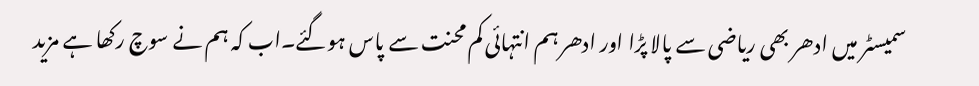سمیسٹر میں ادھر بھی ریاضی سے پالا پڑا اور ادھر ہم انتہائی کم محنت سے پاس ہوگئے۔اب کہ ہم نے سوچ رکھا ہے مزید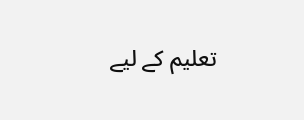تعلیم کے لیے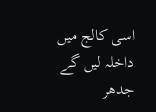اسی کالج میں داخلہ لیں گے جدھر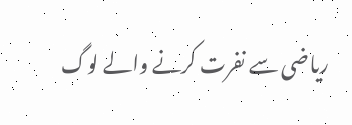ریاضی سے نفرت کرنے والے لوگ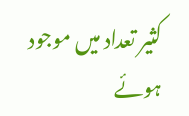کثیر تعداد میں موجود ہوئے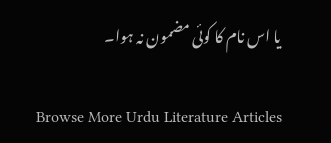یا اس نام کا کوئی مضمون نہ ہوا۔

Browse More Urdu Literature Articles